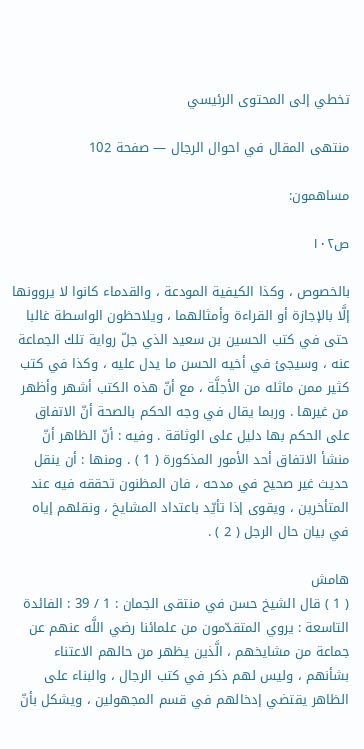تخطي إلى المحتوى الرئيسي

منتهى المقال في احوال الرجال — صفحة 102

مساهمون:

ص١٠٢

بالخصوص ، وكذا الكيفية المودعة ، والقدماء كانوا لا يروونها إلَّا بالإجازة أو القراءة وأمثالهما ، ويلاحظون الواسطة غالبا حتى في كتب الحسين بن سعيد الذي جلّ رواية تلك الجماعة عنه ، وسيجئ في أخيه الحسن ما يدل عليه ، وكذا في كتب كثير ممن ماثله من الأجلَّة ، مع أنّ هذه الكتب أشهر وأظهر من غيرها . وربما يقال في وجه الحكم بالصحة أنّ الاتفاق على الحكم بها دليل على الوثاقة . وفيه : أنّ الظاهر أنّ منشأ الاتفاق أحد الأمور المذكورة ( 1 ) . ومنها : أن ينقل حديث غير صحيح في مدحه ، فان المظنون تحققه فيه عند المتأخرين ، ويقوى إذا تأيّد باعتداد المشايخ ، ونقلهم إياه في بيان حال الرجل ( 2 ) .

هامش
( 1 ) قال الشيخ حسن في منتقى الجمان : 1 / 39 : الفائدة التاسعة : يروي المتقدّمون من علمائنا رضي اللَّه عنهم عن جماعة من مشايخهم ، الَّذين يظهر من حالهم الاعتناء بشأنهم ، وليس لهم ذكر في كتب الرجال ، والبناء على الظاهر يقتضي إدخالهم في قسم المجهولين ، ويشكل بأنّ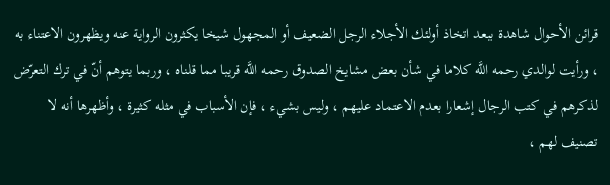قرائن الأحوال شاهدة ببعد اتخاذ أولئك الأجلاء الرجل الضعيف أو المجهول شيخا يكثرون الرواية عنه ويظهرون الاعتناء به ، ورأيت لوالدي رحمه اللَّه كلاما في شأن بعض مشايخ الصدوق رحمه اللَّه قريبا مما قلناه ، وربما يتوهم أنّ في ترك التعرّض لذكرهم في كتب الرجال إشعارا بعدم الاعتماد عليهم ، وليس بشيء ، فإن الأسباب في مثله كثيرة ، وأظهرها أنه لا تصنيف لهم ،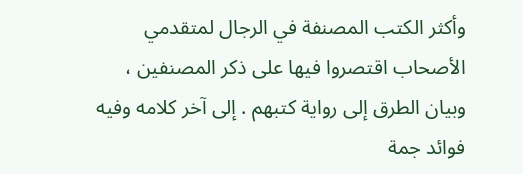وأكثر الكتب المصنفة في الرجال لمتقدمي الأصحاب اقتصروا فيها على ذكر المصنفين ، وبيان الطرق إلى رواية كتبهم . إلى آخر كلامه وفيه فوائد جمة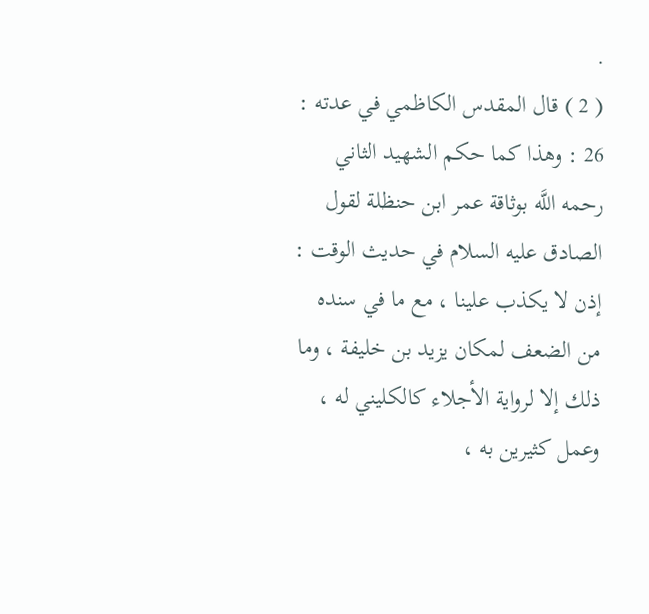.
( 2 ) قال المقدس الكاظمي في عدته : 26 : وهذا كما حكم الشهيد الثاني رحمه اللَّه بوثاقة عمر ابن حنظلة لقول الصادق عليه السلام في حديث الوقت : إذن لا يكذب علينا ، مع ما في سنده من الضعف لمكان يزيد بن خليفة ، وما ذلك إلا لرواية الأجلاء كالكليني له ، وعمل كثيرين به ،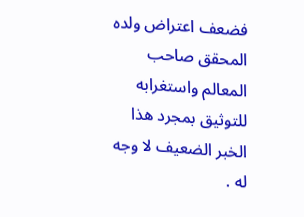فضعف اعتراض ولده المحقق صاحب المعالم واستغرابه للتوثيق بمجرد هذا الخبر الضعيف لا وجه له .